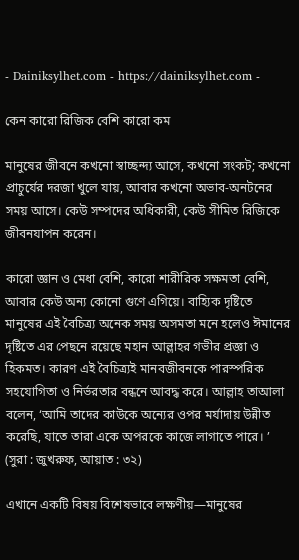- Dainiksylhet.com - https://dainiksylhet.com -

কেন কারো রিজিক বেশি কারো কম

মানুষের জীবনে কখনো স্বাচ্ছন্দ্য আসে, কখনো সংকট; কখনো প্রাচুর্যের দরজা খুলে যায়, আবার কখনো অভাব-অনটনের সময় আসে। কেউ সম্পদের অধিকারী, কেউ সীমিত রিজিকে জীবনযাপন করেন।

কারো জ্ঞান ও মেধা বেশি, কারো শারীরিক সক্ষমতা বেশি, আবার কেউ অন্য কোনো গুণে এগিয়ে। বাহ্যিক দৃষ্টিতে মানুষের এই বৈচিত্র্য অনেক সময় অসমতা মনে হলেও ঈমানের দৃষ্টিতে এর পেছনে রয়েছে মহান আল্লাহর গভীর প্রজ্ঞা ও হিকমত। কারণ এই বৈচিত্র্যই মানবজীবনকে পারস্পরিক সহযোগিতা ও নির্ভরতার বন্ধনে আবদ্ধ করে। আল্লাহ তাআলা বলেন, ‘আমি তাদের কাউকে অন্যের ওপর মর্যাদায় উন্নীত করেছি, যাতে তারা একে অপরকে কাজে লাগাতে পারে। ’ (সুরা : জুখরুফ, আয়াত : ৩২)

এখানে একটি বিষয় বিশেষভাবে লক্ষণীয়—মানুষের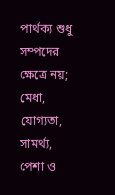পার্থক্য শুধু সম্পদের ক্ষেত্রে নয়; মেধা, যোগ্যতা, সামর্থ্য, পেশা ও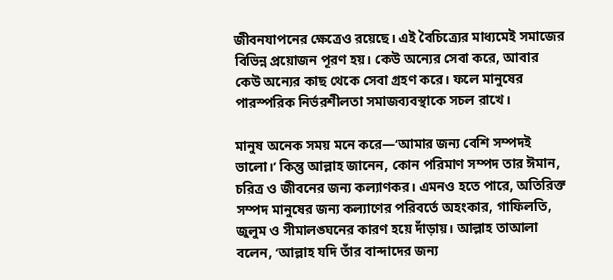জীবনযাপনের ক্ষেত্রেও রয়েছে। এই বৈচিত্র্যের মাধ্যমেই সমাজের বিভিন্ন প্রয়োজন পূরণ হয়। কেউ অন্যের সেবা করে, আবার কেউ অন্যের কাছ থেকে সেবা গ্রহণ করে। ফলে মানুষের পারস্পরিক নির্ভরশীলতা সমাজব্যবস্থাকে সচল রাখে।

মানুষ অনেক সময় মনে করে—‘আমার জন্য বেশি সম্পদই ভালো।’ কিন্তু আল্লাহ জানেন, কোন পরিমাণ সম্পদ তার ঈমান, চরিত্র ও জীবনের জন্য কল্যাণকর। এমনও হতে পারে, অতিরিক্ত সম্পদ মানুষের জন্য কল্যাণের পরিবর্তে অহংকার, গাফিলতি, জুলুম ও সীমালঙ্ঘনের কারণ হয়ে দাঁড়ায়। আল্লাহ তাআলা বলেন, ‘আল্লাহ যদি তাঁর বান্দাদের জন্য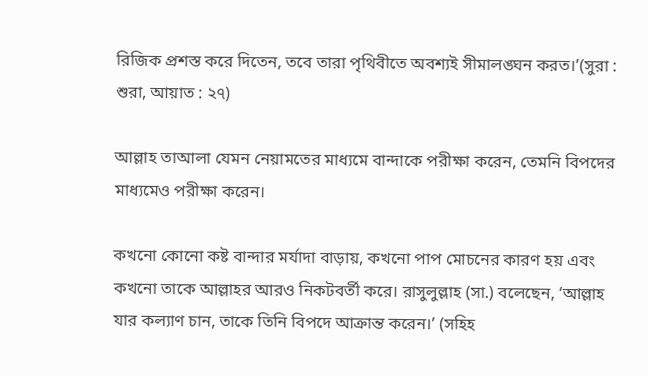রিজিক প্রশস্ত করে দিতেন, তবে তারা পৃথিবীতে অবশ্যই সীমালঙ্ঘন করত।’(সুরা : শুরা, আয়াত : ২৭)

আল্লাহ তাআলা যেমন নেয়ামতের মাধ্যমে বান্দাকে পরীক্ষা করেন, তেমনি বিপদের মাধ্যমেও পরীক্ষা করেন।

কখনো কোনো কষ্ট বান্দার মর্যাদা বাড়ায়, কখনো পাপ মোচনের কারণ হয় এবং কখনো তাকে আল্লাহর আরও নিকটবর্তী করে। রাসুলুল্লাহ (সা.) বলেছেন, ‘আল্লাহ যার কল্যাণ চান, তাকে তিনি বিপদে আক্রান্ত করেন।’ (সহিহ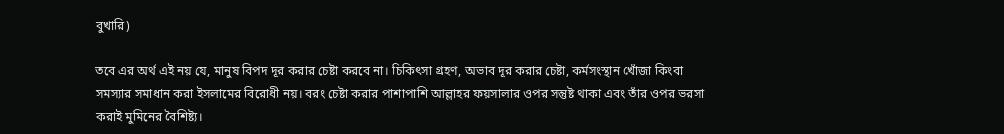বুখারি)

তবে এর অর্থ এই নয় যে, মানুষ বিপদ দূর করার চেষ্টা করবে না। চিকিৎসা গ্রহণ, অভাব দূর করার চেষ্টা, কর্মসংস্থান খোঁজা কিংবা সমস্যার সমাধান করা ইসলামের বিরোধী নয়। বরং চেষ্টা করার পাশাপাশি আল্লাহর ফয়সালার ওপর সন্তুষ্ট থাকা এবং তাঁর ওপর ভরসা করাই মুমিনের বৈশিষ্ট্য।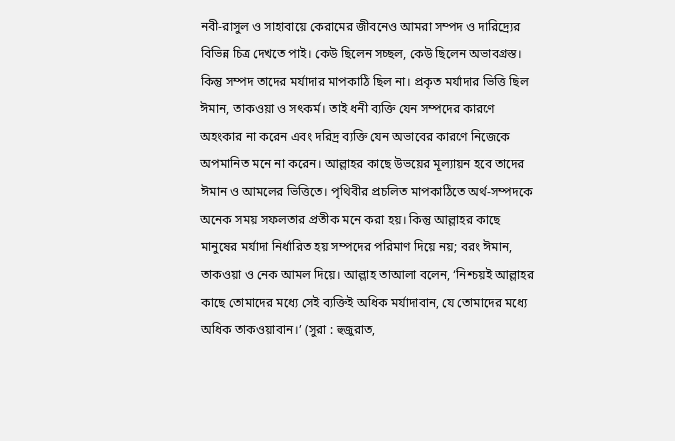নবী-রাসুল ও সাহাবায়ে কেরামের জীবনেও আমরা সম্পদ ও দারিদ্র্যের বিভিন্ন চিত্র দেখতে পাই। কেউ ছিলেন সচ্ছল, কেউ ছিলেন অভাবগ্রস্ত। কিন্তু সম্পদ তাদের মর্যাদার মাপকাঠি ছিল না। প্রকৃত মর্যাদার ভিত্তি ছিল ঈমান, তাকওয়া ও সৎকর্ম। তাই ধনী ব্যক্তি যেন সম্পদের কারণে অহংকার না করেন এবং দরিদ্র ব্যক্তি যেন অভাবের কারণে নিজেকে অপমানিত মনে না করেন। আল্লাহর কাছে উভয়ের মূল্যায়ন হবে তাদের ঈমান ও আমলের ভিত্তিতে। পৃথিবীর প্রচলিত মাপকাঠিতে অর্থ-সম্পদকে অনেক সময় সফলতার প্রতীক মনে করা হয়। কিন্তু আল্লাহর কাছে মানুষের মর্যাদা নির্ধারিত হয় সম্পদের পরিমাণ দিয়ে নয়; বরং ঈমান, তাকওয়া ও নেক আমল দিয়ে। আল্লাহ তাআলা বলেন, ‘নিশ্চয়ই আল্লাহর কাছে তোমাদের মধ্যে সেই ব্যক্তিই অধিক মর্যাদাবান, যে তোমাদের মধ্যে অধিক তাকওয়াবান।’ (সুরা : হুজুরাত,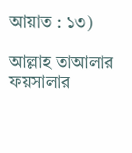আয়াত : ১৩)

আল্লাহ তাআলার ফয়সালার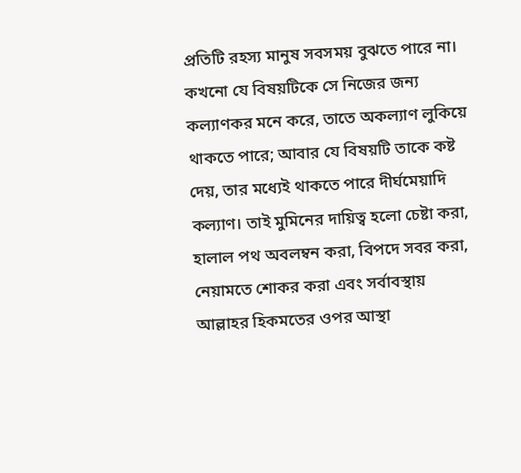প্রতিটি রহস্য মানুষ সবসময় বুঝতে পারে না। কখনো যে বিষয়টিকে সে নিজের জন্য কল্যাণকর মনে করে, তাতে অকল্যাণ লুকিয়ে থাকতে পারে; আবার যে বিষয়টি তাকে কষ্ট দেয়, তার মধ্যেই থাকতে পারে দীর্ঘমেয়াদি কল্যাণ। তাই মুমিনের দায়িত্ব হলো চেষ্টা করা, হালাল পথ অবলম্বন করা, বিপদে সবর করা, নেয়ামতে শোকর করা এবং সর্বাবস্থায় আল্লাহর হিকমতের ওপর আস্থা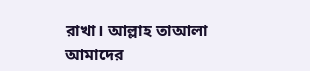রাখা। আল্লাহ তাআলা আমাদের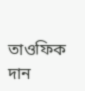তাওফিক দান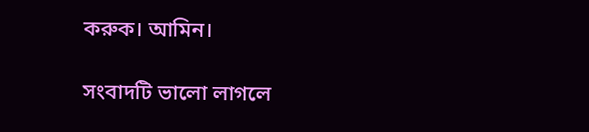করুক। আমিন।

সংবাদটি ভালো লাগলে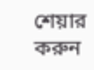শেয়ার করুন